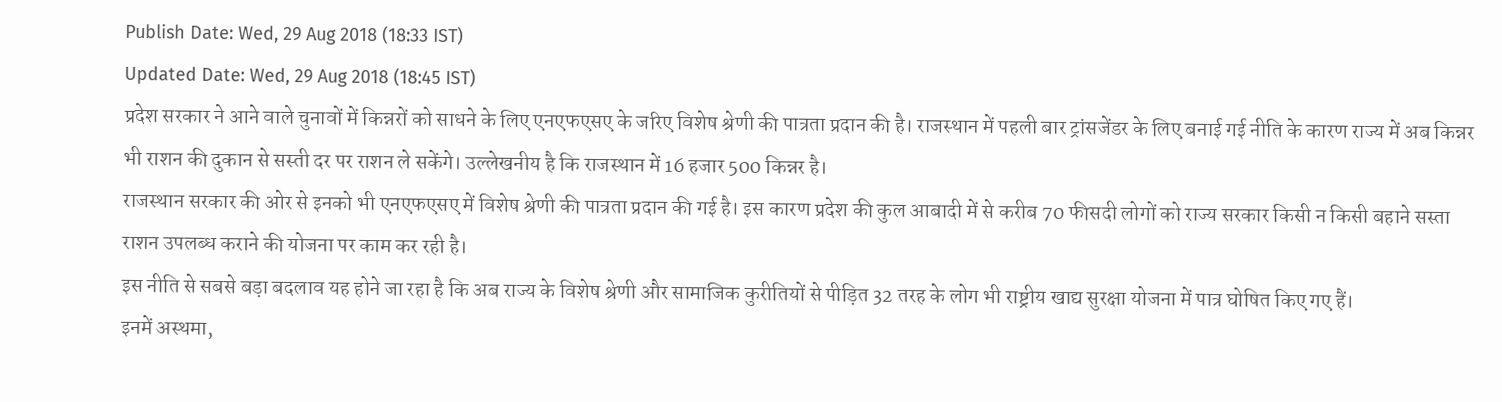Publish Date: Wed, 29 Aug 2018 (18:33 IST)
Updated Date: Wed, 29 Aug 2018 (18:45 IST)
प्रदेश सरकार ने आने वाले चुनावों में किन्नरों को साधने के लिए एनएफएसए के जरिए विशेष श्रेणी की पात्रता प्रदान की है। राजस्थान में पहली बार ट्रांसजेंडर के लिए बनाई गई नीति के कारण राज्य में अब किन्नर भी राशन की दुकान से सस्ती दर पर राशन ले सकेंगे। उल्लेखनीय है कि राजस्थान में 16 हजार 500 किन्नर है।
राजस्थान सरकार की ओर से इनको भी एनएफएसए में विशेष श्रेणी की पात्रता प्रदान की गई है। इस कारण प्रदेश की कुल आबादी में से करीब 70 फीसदी लोगों को राज्य सरकार किसी न किसी बहाने सस्ता राशन उपलब्ध कराने की योजना पर काम कर रही है।
इस नीति से सबसे बड़ा बदलाव यह होने जा रहा है कि अब राज्य के विशेष श्रेणी और सामाजिक कुरीतियों से पीड़ित 32 तरह के लोग भी राष्ट्रीय खाद्य सुरक्षा योजना में पात्र घोषित किए गए हैं।
इनमें अस्थमा,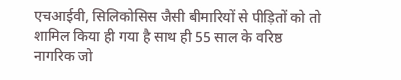एचआईवी, सिलिकोसिस जैसी बीमारियों से पीड़ितों को तो शामिल किया ही गया है साथ ही 55 साल के वरिष्ठ नागरिक जो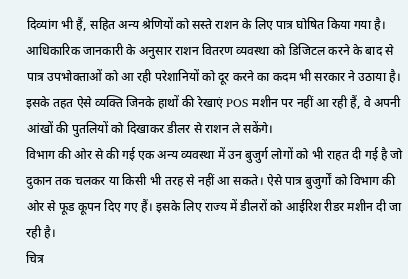दिव्यांग भी हैं, सहित अन्य श्रेणियों को सस्ते राशन के लिए पात्र घोषित किया गया है।
आधिकारिक जानकारी के अनुसार राशन वितरण व्यवस्था को डिजिटल करने के बाद से पात्र उपभोक्ताओं को आ रही परेशानियों को दूर करने का कदम भी सरकार ने उठाया है। इसके तहत ऐसे व्यक्ति जिनके हाथों की रेखाएं POS मशीन पर नहीं आ रही हैं, वे अपनी आंखों की पुतलियों को दिखाकर डीलर से राशन ले सकेंगे।
विभाग की ओर से की गई एक अन्य व्यवस्था में उन बुजुर्ग लोगों को भी राहत दी गई है जो दुकान तक चलकर या किसी भी तरह से नहीं आ सकते। ऐसे पात्र बुजुर्गों को विभाग की ओर से फूड कूपन दिए गए हैं। इसके लिए राज्य में डीलरों को आईरिश रीडर मशीन दी जा रही है।
चित्र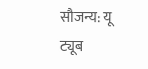सौजन्य: यू ट्यूब